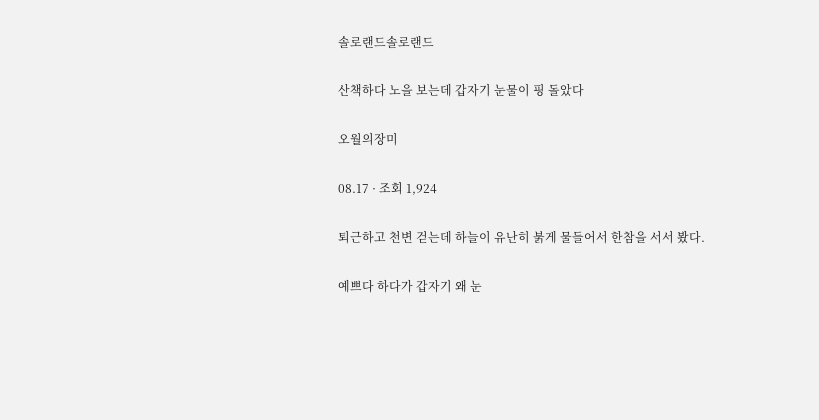솔로랜드솔로랜드

산책하다 노을 보는데 갑자기 눈물이 핑 돌았다

오월의장미

08.17 · 조회 1,924

퇴근하고 천변 걷는데 하늘이 유난히 붉게 물들어서 한참을 서서 봤다.

예쁘다 하다가 갑자기 왜 눈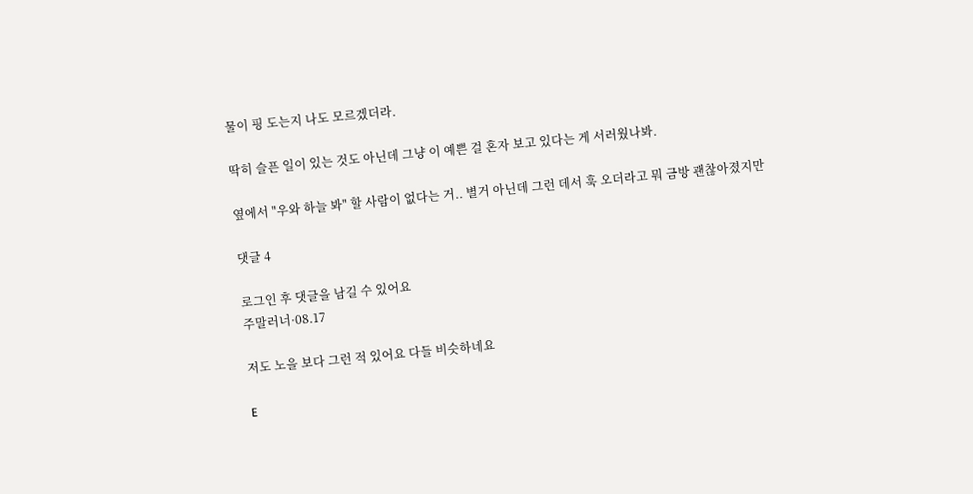물이 핑 도는지 나도 모르겠더라.

딱히 슬픈 일이 있는 것도 아닌데 그냥 이 예쁜 걸 혼자 보고 있다는 게 서러웠나봐.

옆에서 "우와 하늘 봐" 할 사람이 없다는 거.. 별거 아닌데 그런 데서 훅 오더라고 뭐 금방 괜찮아졌지만

댓글 4

로그인 후 댓글을 남길 수 있어요
주말러너·08.17

저도 노을 보다 그런 적 있어요 다들 비슷하네요

E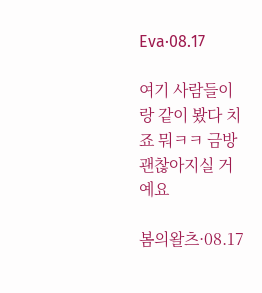Eva·08.17

여기 사람들이랑 같이 봤다 치죠 뭐ㅋㅋ 금방 괜찮아지실 거예요

봄의왈츠·08.17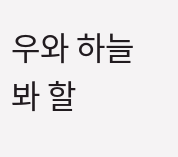우와 하늘 봐 할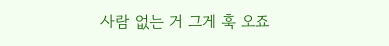사람 없는 거 그게 훅 오죠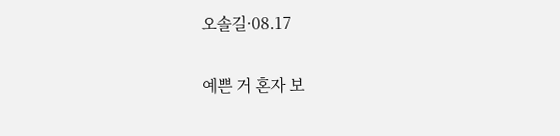오솔길·08.17

예쁜 거 혼자 보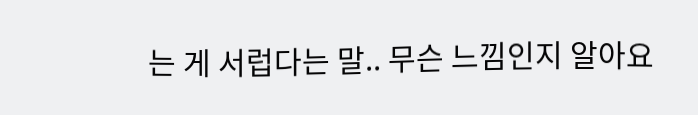는 게 서럽다는 말.. 무슨 느낌인지 알아요